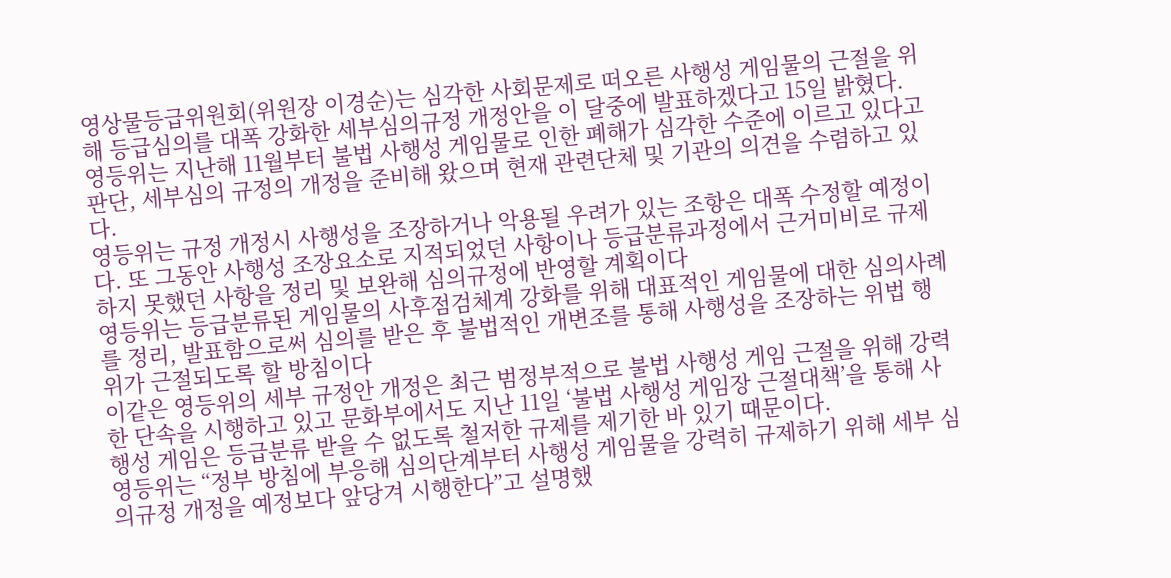영상물등급위원회(위원장 이경순)는 심각한 사회문제로 떠오른 사행성 게임물의 근절을 위해 등급심의를 대폭 강화한 세부심의규정 개정안을 이 달중에 발표하겠다고 15일 밝혔다.
영등위는 지난해 11월부터 불법 사행성 게임물로 인한 폐해가 심각한 수준에 이르고 있다고 판단, 세부심의 규정의 개정을 준비해 왔으며 현재 관련단체 및 기관의 의견을 수렴하고 있다.
영등위는 규정 개정시 사행성을 조장하거나 악용될 우려가 있는 조항은 대폭 수정할 예정이다. 또 그동안 사행성 조장요소로 지적되었던 사항이나 등급분류과정에서 근거미비로 규제하지 못했던 사항을 정리 및 보완해 심의규정에 반영할 계획이다
영등위는 등급분류된 게임물의 사후점검체계 강화를 위해 대표적인 게임물에 대한 심의사례를 정리, 발표함으로써 심의를 받은 후 불법적인 개변조를 통해 사행성을 조장하는 위법 행위가 근절되도록 할 방침이다
이같은 영등위의 세부 규정안 개정은 최근 범정부적으로 불법 사행성 게임 근절을 위해 강력한 단속을 시행하고 있고 문화부에서도 지난 11일 ‘불법 사행성 게임장 근절대책’을 통해 사행성 게임은 등급분류 받을 수 없도록 철저한 규제를 제기한 바 있기 때문이다.
영등위는 “정부 방침에 부응해 심의단계부터 사행성 게임물을 강력히 규제하기 위해 세부 심의규정 개정을 예정보다 앞당겨 시행한다”고 설명했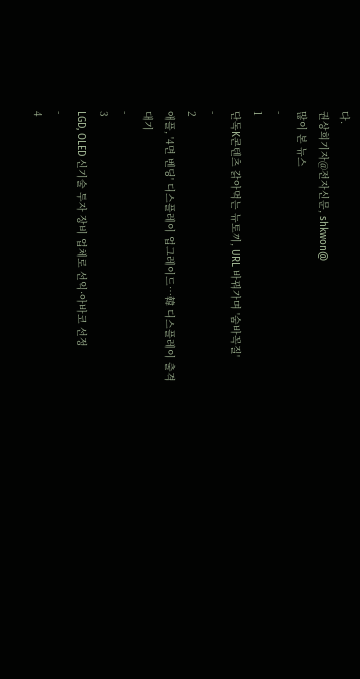다.
권상희기자@전자신문, shkwon@
많이 본 뉴스
-
1
단독K콘텐츠 갉아먹는 뉴토끼, URL 바꿔가며 '숨바꼭질'
-
2
애플, '4면 벤딩' 디스플레이 업그레이드…韓 디스플레이 출격 대기
-
3
LGD, OLED 신기술 투자 장비 업체로 선익·아바코 선정
-
4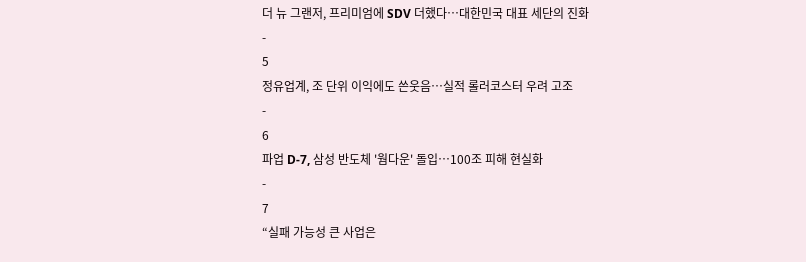더 뉴 그랜저, 프리미엄에 SDV 더했다…대한민국 대표 세단의 진화
-
5
정유업계, 조 단위 이익에도 쓴웃음…실적 롤러코스터 우려 고조
-
6
파업 D-7, 삼성 반도체 '웜다운' 돌입…100조 피해 현실화
-
7
“실패 가능성 큰 사업은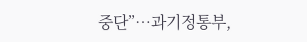중단”…과기정통부,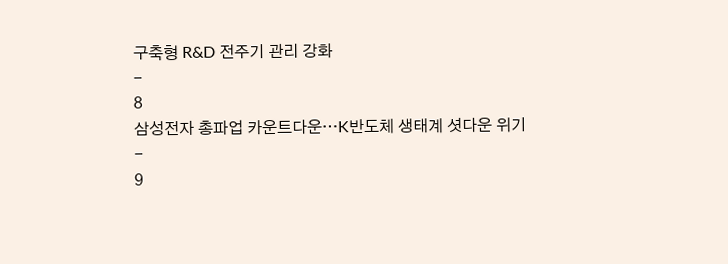구축형 R&D 전주기 관리 강화
-
8
삼성전자 총파업 카운트다운…K반도체 생태계 셧다운 위기
-
9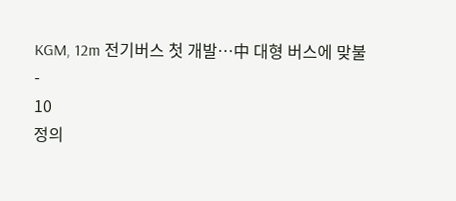KGM, 12m 전기버스 첫 개발…中 대형 버스에 맞불
-
10
정의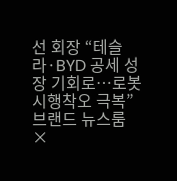선 회장 “테슬라·BYD 공세 성장 기회로…로봇 시행착오 극복”
브랜드 뉴스룸
×